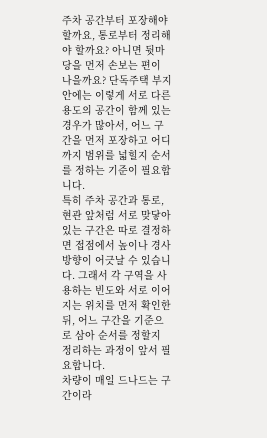주차 공간부터 포장해야 할까요, 통로부터 정리해야 할까요? 아니면 뒷마당을 먼저 손보는 편이 나을까요? 단독주택 부지 안에는 이렇게 서로 다른 용도의 공간이 함께 있는 경우가 많아서, 어느 구간을 먼저 포장하고 어디까지 범위를 넓힐지 순서를 정하는 기준이 필요합니다.
특히 주차 공간과 통로, 현관 앞처럼 서로 맞닿아 있는 구간은 따로 결정하면 접점에서 높이나 경사 방향이 어긋날 수 있습니다. 그래서 각 구역을 사용하는 빈도와 서로 이어지는 위치를 먼저 확인한 뒤, 어느 구간을 기준으로 삼아 순서를 정할지 정리하는 과정이 앞서 필요합니다.
차량이 매일 드나드는 구간이라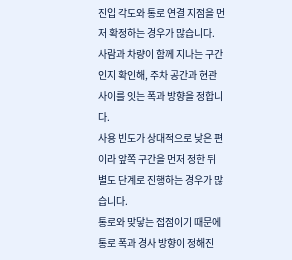진입 각도와 통로 연결 지점을 먼저 확정하는 경우가 많습니다.
사람과 차량이 함께 지나는 구간인지 확인해, 주차 공간과 현관 사이를 잇는 폭과 방향을 정합니다.
사용 빈도가 상대적으로 낮은 편이라 앞쪽 구간을 먼저 정한 뒤 별도 단계로 진행하는 경우가 많습니다.
통로와 맞닿는 접점이기 때문에 통로 폭과 경사 방향이 정해진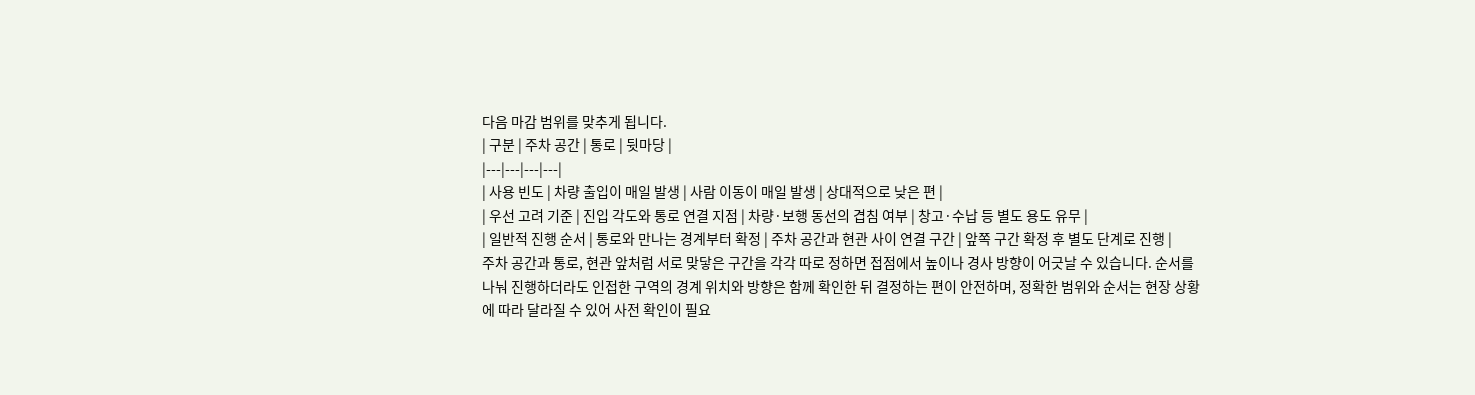다음 마감 범위를 맞추게 됩니다.
| 구분 | 주차 공간 | 통로 | 뒷마당 |
|---|---|---|---|
| 사용 빈도 | 차량 출입이 매일 발생 | 사람 이동이 매일 발생 | 상대적으로 낮은 편 |
| 우선 고려 기준 | 진입 각도와 통로 연결 지점 | 차량·보행 동선의 겹침 여부 | 창고·수납 등 별도 용도 유무 |
| 일반적 진행 순서 | 통로와 만나는 경계부터 확정 | 주차 공간과 현관 사이 연결 구간 | 앞쪽 구간 확정 후 별도 단계로 진행 |
주차 공간과 통로, 현관 앞처럼 서로 맞닿은 구간을 각각 따로 정하면 접점에서 높이나 경사 방향이 어긋날 수 있습니다. 순서를 나눠 진행하더라도 인접한 구역의 경계 위치와 방향은 함께 확인한 뒤 결정하는 편이 안전하며, 정확한 범위와 순서는 현장 상황에 따라 달라질 수 있어 사전 확인이 필요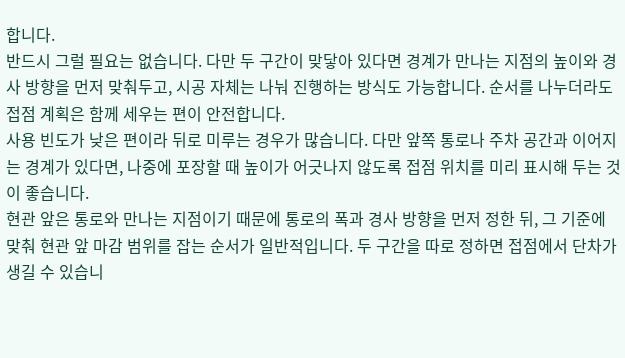합니다.
반드시 그럴 필요는 없습니다. 다만 두 구간이 맞닿아 있다면 경계가 만나는 지점의 높이와 경사 방향을 먼저 맞춰두고, 시공 자체는 나눠 진행하는 방식도 가능합니다. 순서를 나누더라도 접점 계획은 함께 세우는 편이 안전합니다.
사용 빈도가 낮은 편이라 뒤로 미루는 경우가 많습니다. 다만 앞쪽 통로나 주차 공간과 이어지는 경계가 있다면, 나중에 포장할 때 높이가 어긋나지 않도록 접점 위치를 미리 표시해 두는 것이 좋습니다.
현관 앞은 통로와 만나는 지점이기 때문에 통로의 폭과 경사 방향을 먼저 정한 뒤, 그 기준에 맞춰 현관 앞 마감 범위를 잡는 순서가 일반적입니다. 두 구간을 따로 정하면 접점에서 단차가 생길 수 있습니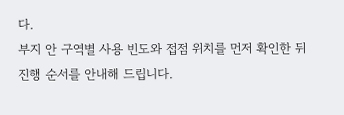다.
부지 안 구역별 사용 빈도와 접점 위치를 먼저 확인한 뒤 진행 순서를 안내해 드립니다.